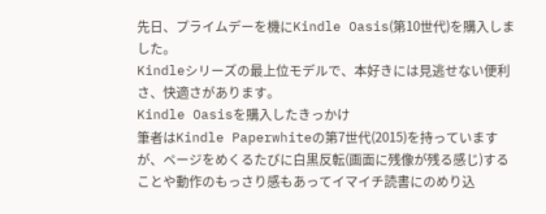先日、プライムデーを機にKindle Oasis(第10世代)を購入しました。
Kindleシリーズの最上位モデルで、本好きには見逃せない便利さ、快適さがあります。
Kindle Oasisを購入したきっかけ
筆者はKindle Paperwhiteの第7世代(2015)を持っていますが、ページをめくるたびに白黒反転(画面に残像が残る感じ)することや動作のもっさり感もあってイマイチ読書にのめり込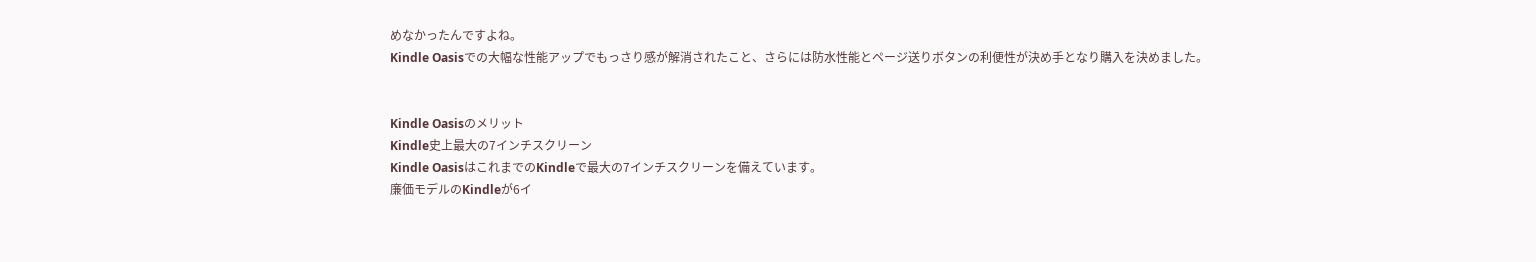めなかったんですよね。
Kindle Oasisでの大幅な性能アップでもっさり感が解消されたこと、さらには防水性能とページ送りボタンの利便性が決め手となり購入を決めました。


Kindle Oasisのメリット
Kindle史上最大の7インチスクリーン
Kindle OasisはこれまでのKindleで最大の7インチスクリーンを備えています。
廉価モデルのKindleが6イ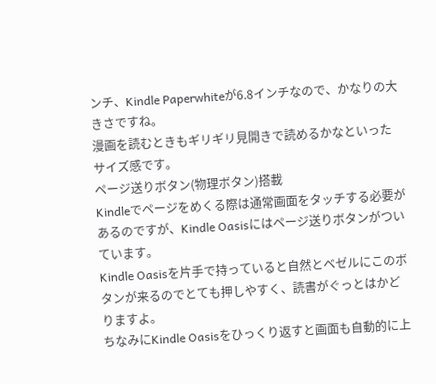ンチ、Kindle Paperwhiteが6.8インチなので、かなりの大きさですね。
漫画を読むときもギリギリ見開きで読めるかなといったサイズ感です。
ページ送りボタン(物理ボタン)搭載
Kindleでページをめくる際は通常画面をタッチする必要があるのですが、Kindle Oasisにはページ送りボタンがついています。
Kindle Oasisを片手で持っていると自然とベゼルにこのボタンが来るのでとても押しやすく、読書がぐっとはかどりますよ。
ちなみにKindle Oasisをひっくり返すと画面も自動的に上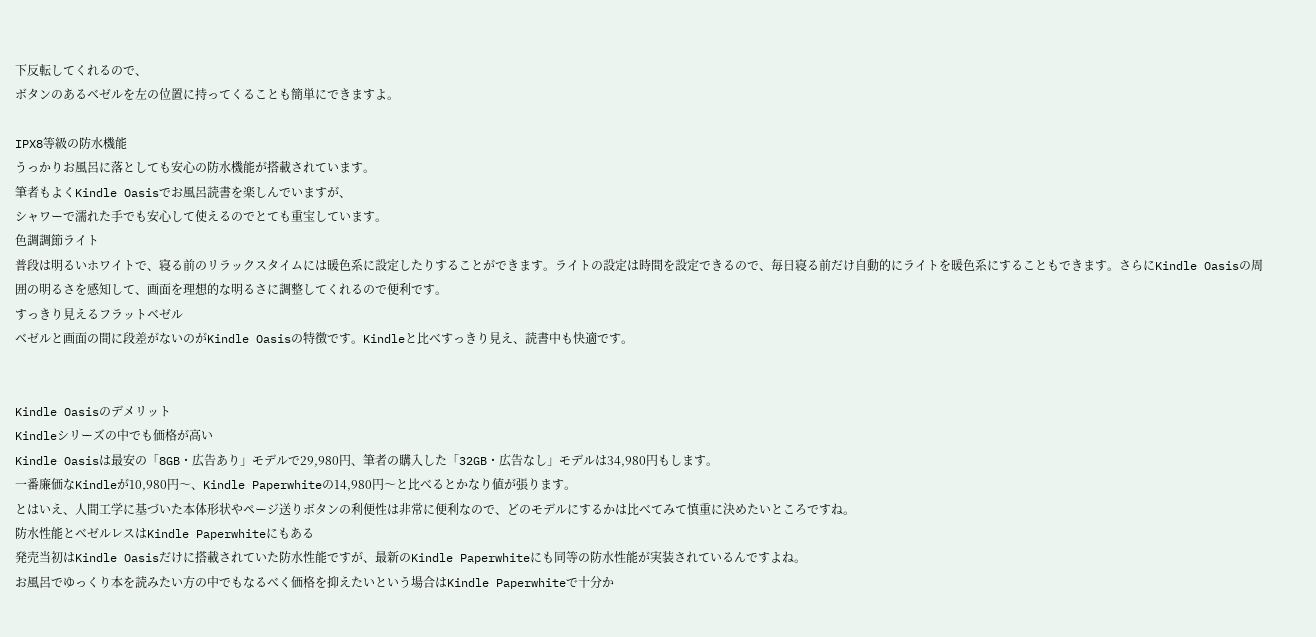下反転してくれるので、
ボタンのあるベゼルを左の位置に持ってくることも簡単にできますよ。

IPX8等級の防水機能
うっかりお風呂に落としても安心の防水機能が搭載されています。
筆者もよくKindle Oasisでお風呂読書を楽しんでいますが、
シャワーで濡れた手でも安心して使えるのでとても重宝しています。
色調調節ライト
普段は明るいホワイトで、寝る前のリラックスタイムには暖色系に設定したりすることができます。ライトの設定は時間を設定できるので、毎日寝る前だけ自動的にライトを暖色系にすることもできます。さらにKindle Oasisの周囲の明るさを感知して、画面を理想的な明るさに調整してくれるので便利です。
すっきり見えるフラットベゼル
ベゼルと画面の間に段差がないのがKindle Oasisの特徴です。Kindleと比べすっきり見え、読書中も快適です。


Kindle Oasisのデメリット
Kindleシリーズの中でも価格が高い
Kindle Oasisは最安の「8GB・広告あり」モデルで29,980円、筆者の購入した「32GB・広告なし」モデルは34,980円もします。
一番廉価なKindleが10,980円〜、Kindle Paperwhiteの14,980円〜と比べるとかなり値が張ります。
とはいえ、人間工学に基づいた本体形状やページ送りボタンの利便性は非常に便利なので、どのモデルにするかは比べてみて慎重に決めたいところですね。
防水性能とベゼルレスはKindle Paperwhiteにもある
発売当初はKindle Oasisだけに搭載されていた防水性能ですが、最新のKindle Paperwhiteにも同等の防水性能が実装されているんですよね。
お風呂でゆっくり本を読みたい方の中でもなるべく価格を抑えたいという場合はKindle Paperwhiteで十分か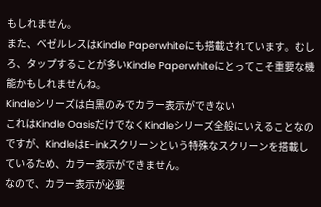もしれません。
また、ベゼルレスはKindle Paperwhiteにも搭載されています。むしろ、タップすることが多いKindle Paperwhiteにとってこそ重要な機能かもしれませんね。
Kindleシリーズは白黒のみでカラー表示ができない
これはKindle OasisだけでなくKindleシリーズ全般にいえることなのですが、KindleはE-inkスクリーンという特殊なスクリーンを搭載しているため、カラー表示ができません。
なので、カラー表示が必要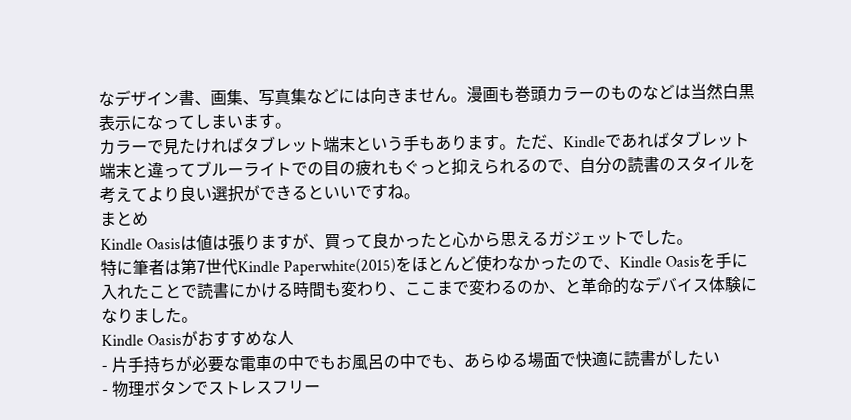なデザイン書、画集、写真集などには向きません。漫画も巻頭カラーのものなどは当然白黒表示になってしまいます。
カラーで見たければタブレット端末という手もあります。ただ、Kindleであればタブレット端末と違ってブルーライトでの目の疲れもぐっと抑えられるので、自分の読書のスタイルを考えてより良い選択ができるといいですね。
まとめ
Kindle Oasisは値は張りますが、買って良かったと心から思えるガジェットでした。
特に筆者は第7世代Kindle Paperwhite(2015)をほとんど使わなかったので、Kindle Oasisを手に入れたことで読書にかける時間も変わり、ここまで変わるのか、と革命的なデバイス体験になりました。
Kindle Oasisがおすすめな人
- 片手持ちが必要な電車の中でもお風呂の中でも、あらゆる場面で快適に読書がしたい
- 物理ボタンでストレスフリー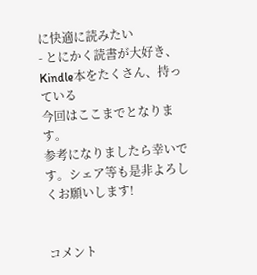に快適に読みたい
- とにかく読書が大好き、Kindle本をたくさん、持っている
今回はここまでとなります。
参考になりましたら幸いです。シェア等も是非よろしくお願いします!


コメント